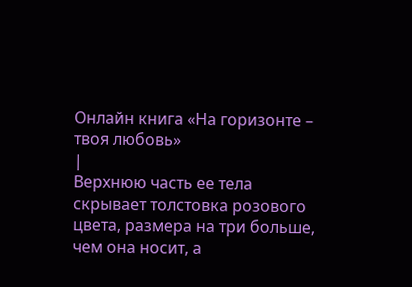Онлайн книга «На горизонте – твоя любовь»
|
Верхнюю часть ее тела скрывает толстовка розового цвета, размера на три больше, чем она носит, а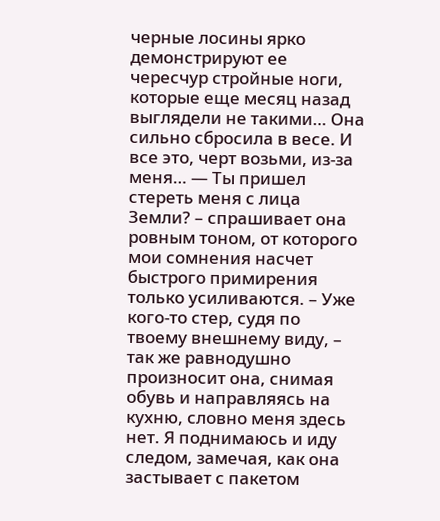черные лосины ярко демонстрируют ее чересчур стройные ноги, которые еще месяц назад выглядели не такими… Она сильно сбросила в весе. И все это, черт возьми, из-за меня… — Ты пришел стереть меня с лица Земли? – спрашивает она ровным тоном, от которого мои сомнения насчет быстрого примирения только усиливаются. – Уже кого-то стер, судя по твоему внешнему виду, – так же равнодушно произносит она, снимая обувь и направляясь на кухню, словно меня здесь нет. Я поднимаюсь и иду следом, замечая, как она застывает с пакетом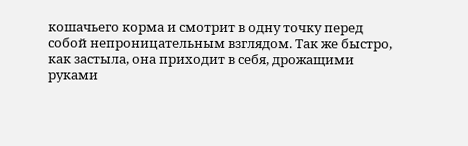кошачьего корма и смотрит в одну точку перед собой непроницательным взглядом. Так же быстро, как застыла, она приходит в себя, дрожащими руками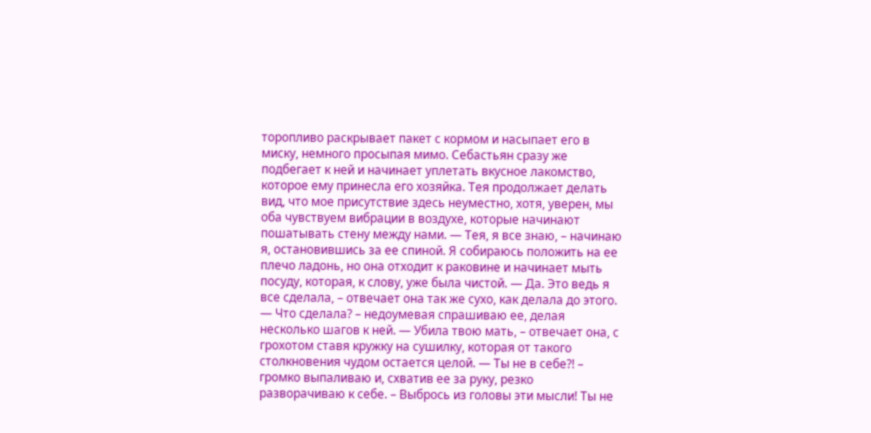торопливо раскрывает пакет с кормом и насыпает его в миску, немного просыпая мимо. Себастьян сразу же подбегает к ней и начинает уплетать вкусное лакомство, которое ему принесла его хозяйка. Тея продолжает делать вид, что мое присутствие здесь неуместно, хотя, уверен, мы оба чувствуем вибрации в воздухе, которые начинают пошатывать стену между нами. — Тея, я все знаю, – начинаю я, остановившись за ее спиной. Я собираюсь положить на ее плечо ладонь, но она отходит к раковине и начинает мыть посуду, которая, к слову, уже была чистой. — Да. Это ведь я все сделала, – отвечает она так же сухо, как делала до этого. — Что сделала? – недоумевая спрашиваю ее, делая несколько шагов к ней. — Убила твою мать, – отвечает она, с грохотом ставя кружку на сушилку, которая от такого столкновения чудом остается целой. — Ты не в себе?! – громко выпаливаю и, схватив ее за руку, резко разворачиваю к себе. – Выбрось из головы эти мысли! Ты не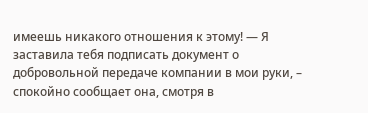имеешь никакого отношения к этому! — Я заставила тебя подписать документ о добровольной передаче компании в мои руки, – спокойно сообщает она, смотря в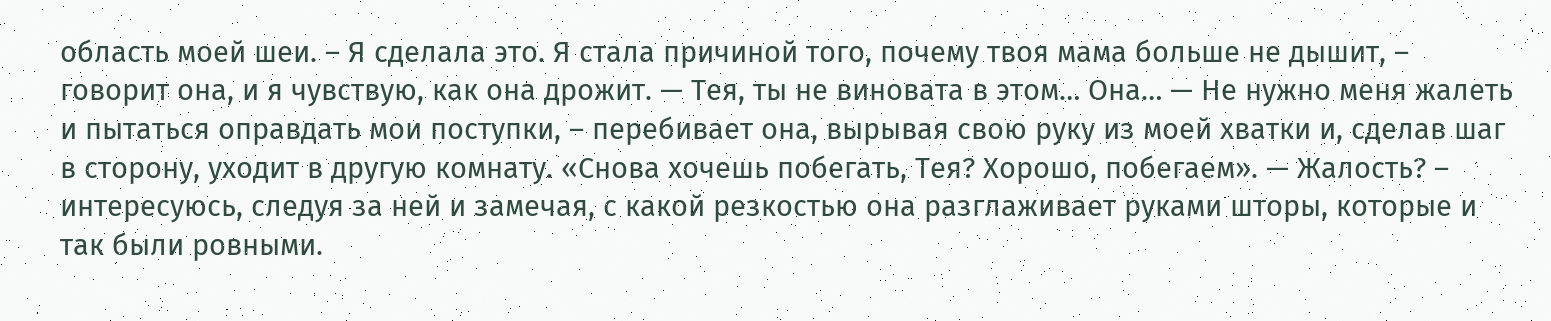область моей шеи. – Я сделала это. Я стала причиной того, почему твоя мама больше не дышит, – говорит она, и я чувствую, как она дрожит. — Тея, ты не виновата в этом… Она… — Не нужно меня жалеть и пытаться оправдать мои поступки, – перебивает она, вырывая свою руку из моей хватки и, сделав шаг в сторону, уходит в другую комнату. «Снова хочешь побегать, Тея? Хорошо, побегаем». — Жалость? – интересуюсь, следуя за ней и замечая, с какой резкостью она разглаживает руками шторы, которые и так были ровными.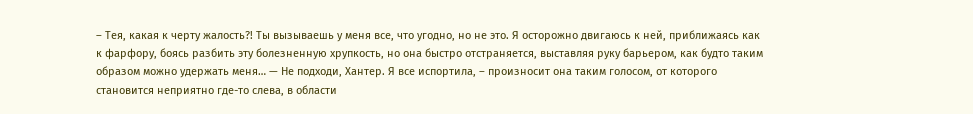– Тея, какая к черту жалость?! Ты вызываешь у меня все, что угодно, но не это. Я осторожно двигаюсь к ней, приближаясь как к фарфору, боясь разбить эту болезненную хрупкость, но она быстро отстраняется, выставляя руку барьером, как будто таким образом можно удержать меня… — Не подходи, Хантер. Я все испортила, – произносит она таким голосом, от которого становится неприятно где-то слева, в области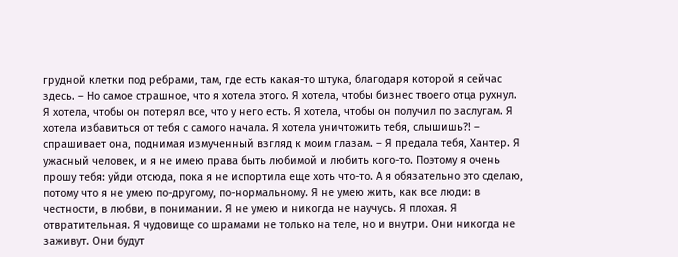грудной клетки под ребрами, там, где есть какая-то штука, благодаря которой я сейчас здесь. – Но самое страшное, что я хотела этого. Я хотела, чтобы бизнес твоего отца рухнул. Я хотела, чтобы он потерял все, что у него есть. Я хотела, чтобы он получил по заслугам. Я хотела избавиться от тебя с самого начала. Я хотела уничтожить тебя, слышишь?! – спрашивает она, поднимая измученный взгляд к моим глазам. – Я предала тебя, Хантер. Я ужасный человек, и я не имею права быть любимой и любить кого-то. Поэтому я очень прошу тебя: уйди отсюда, пока я не испортила еще хоть что-то. А я обязательно это сделаю, потому что я не умею по-другому, по-нормальному. Я не умею жить, как все люди: в честности, в любви, в понимании. Я не умею и никогда не научусь. Я плохая. Я отвратительная. Я чудовище со шрамами не только на теле, но и внутри. Они никогда не заживут. Они будут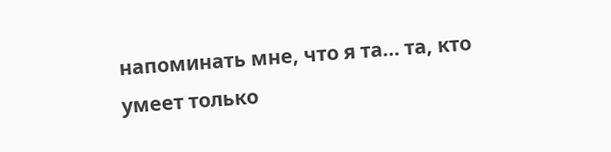напоминать мне, что я та… та, кто умеет только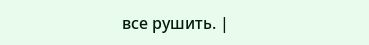все рушить. |